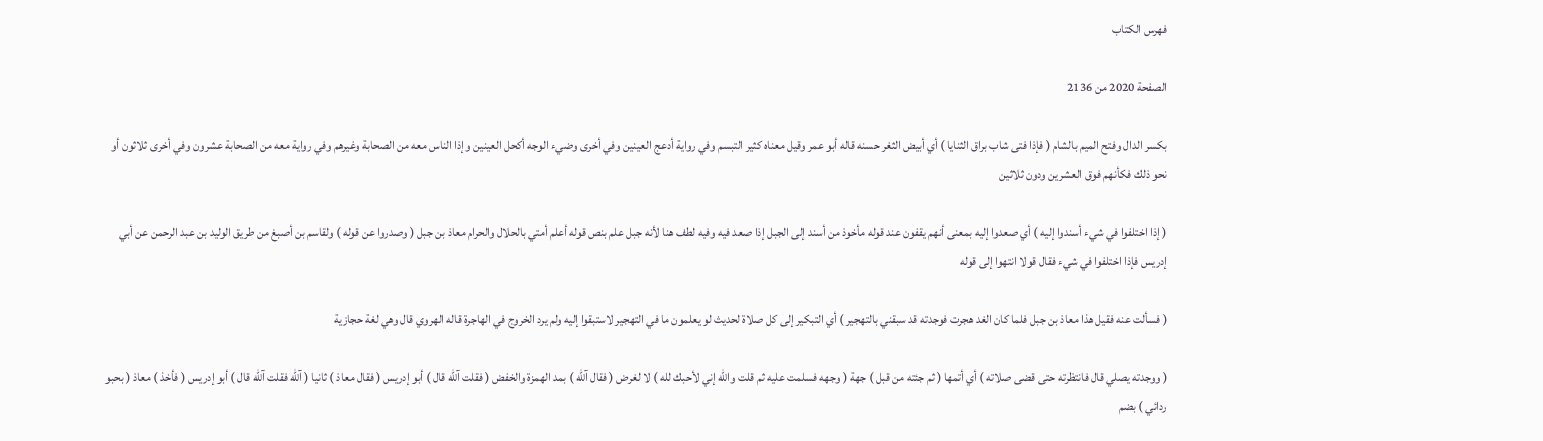فهرس الكتاب

الصفحة 2020 من 2136

بكسر الدال وفتح الميم بالشام ( فإذا فتى شاب براق الثنايا ) أي أبيض الثغر حسنه قاله أبو عمر وقيل معناه كثير التبسم وفي رواية أدعج العينين وفي أخرى وضيء الوجه أكحل العينين وإذا الناس معه من الصحابة وغيرهم وفي رواية معه من الصحابة عشرون وفي أخرى ثلاثون أو نحو ذلك فكأنهم فوق العشرين ودون ثلاثين

( إذا اختلفوا في شيء أسندوا إليه ) أي صعدوا إليه بمعنى أنهم يقفون عند قوله مأخوذ من أسند إلى الجبل إذا صعد فيه وفيه لطف هنا لأنه جبل علم بنص قوله أعلم أمتي بالحلال والحرام معاذ بن جبل ( وصدروا عن قوله ) ولقاسم بن أصبغ من طريق الوليد بن عبد الرحمن عن أبي إدريس فإذا اختلفوا في شيء فقال قولا انتهوا إلى قوله

( فسألت عنه فقيل هذا معاذ بن جبل فلما كان الغد هجرت فوجدته قد سبقني بالتهجير ) أي التبكير إلى كل صلاة لحديث لو يعلمون ما في التهجير لاستبقوا إليه ولم يرد الخروج في الهاجرة قاله الهروي قال وهي لغة حجازية

( ووجدته يصلي قال فانتظرته حتى قضى صلاته ) أي أتمها ( ثم جئته من قبل ) جهة ( وجهه فسلمت عليه ثم قلت والله إني لأحبك لله ) لا لغرض ( فقال آلله ) بمد الهمزة والخفض ( فقلت آلله قال ) أبو إدريس ( فقال معاذ ) ثانيا ( آلله فقلت آلله قال ) أبو إدريس ( فأخذ ) معاذ ( بحبو ردائي ) بضم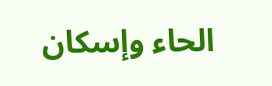الحاء وإسكان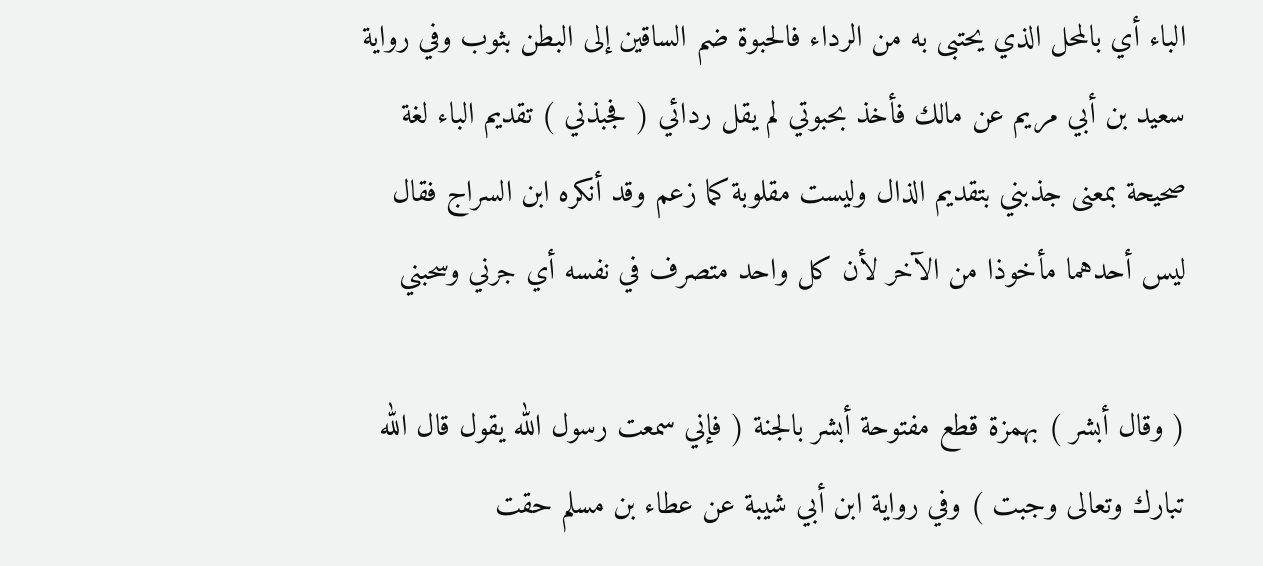الباء أي بالمحل الذي يحتبى به من الرداء فالحبوة ضم الساقين إلى البطن بثوب وفي رواية سعيد بن أبي مريم عن مالك فأخذ بحبوتي لم يقل ردائي ( فجبذني ) تقديم الباء لغة صحيحة بمعنى جذبني بتقديم الذال وليست مقلوبة كما زعم وقد أنكره ابن السراج فقال ليس أحدهما مأخوذا من الآخر لأن كل واحد متصرف في نفسه أي جرني وسحبني

( وقال أبشر ) بهمزة قطع مفتوحة أبشر بالجنة ( فإني سمعت رسول الله يقول قال الله تبارك وتعالى وجبت ) وفي رواية ابن أبي شيبة عن عطاء بن مسلم حقت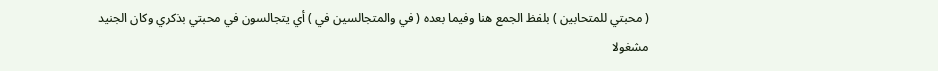( محبتي للمتحابين ) بلفظ الجمع هنا وفيما بعده ( في والمتجالسين في ) أي يتجالسون في محبتي بذكري وكان الجنيد مشغولا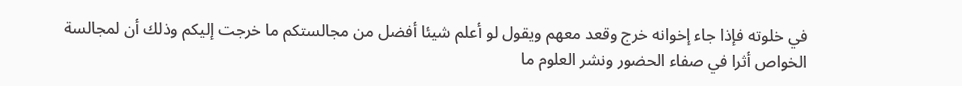في خلوته فإذا جاء إخوانه خرج وقعد معهم ويقول لو أعلم شيئا أفضل من مجالستكم ما خرجت إليكم وذلك أن لمجالسة الخواص أثرا في صفاء الحضور ونشر العلوم ما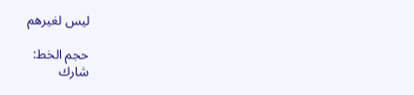ليس لغيرهم

حجم الخط:
شارك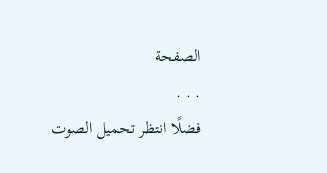الصفحة
. . .
فضلًا انتظر تحميل الصوت